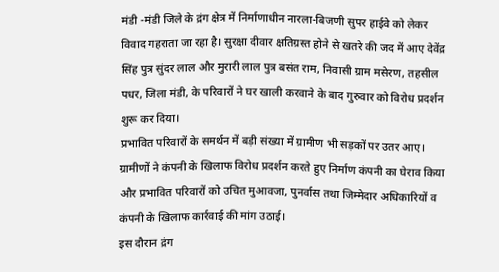मंडी -मंडी जिले के द्रंग क्षेत्र में निर्माणाधीन नारला-बिजणी सुपर हाईवे को लेकर विवाद गहराता जा रहा है। सुरक्षा दीवार क्षतिग्रस्त होने से खतरे की जद में आए देवेंद्र सिंह पुत्र सुंदर लाल और मुरारी लाल पुत्र बसंत राम, निवासी ग्राम मसेरण, तहसील पधर, जिला मंडी, के परिवारों ने घर खाली करवाने के बाद गुरुवार को विरोध प्रदर्शन शुरू कर दिया।
प्रभावित परिवारों के समर्थन में बड़ी संख्या में ग्रामीण भी सड़कों पर उतर आए। ग्रामीणों ने कंपनी के खिलाफ विरोध प्रदर्शन करते हुए निर्माण कंपनी का घेराव किया और प्रभावित परिवारों को उचित मुआवजा, पुनर्वास तथा जिम्मेदार अधिकारियों व कंपनी के खिलाफ कार्रवाई की मांग उठाई।
इस दौरान द्रंग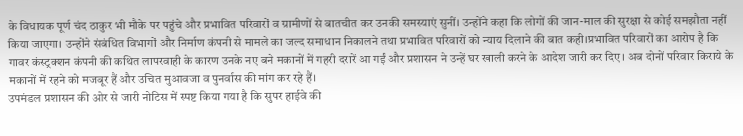के विधायक पूर्ण चंद ठाकुर भी मौके पर पहुंचे और प्रभावित परिवारों व ग्रामीणों से बातचीत कर उनकी समस्याएं सुनीं। उन्होंने कहा कि लोगों की जान-माल की सुरक्षा से कोई समझौता नहीं किया जाएगा। उन्होंने संबंधित विभागों और निर्माण कंपनी से मामले का जल्द समाधान निकालने तथा प्रभावित परिवारों को न्याय दिलाने की बात कही।प्रभावित परिवारों का आरोप है कि गावर कंस्ट्रक्शन कंपनी की कथित लापरवाही के कारण उनके नए बने मकानों में गहरी दरारें आ गईं और प्रशासन ने उन्हें घर खाली करने के आदेश जारी कर दिए। अब दोनों परिवार किराये के मकानों में रहने को मजबूर हैं और उचित मुआवजा व पुनर्वास की मांग कर रहे हैं।
उपमंडल प्रशासन की ओर से जारी नोटिस में स्पष्ट किया गया है कि सुपर हाईवे की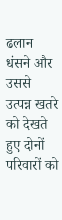ढलान धंसने और उससे उत्पन्न खतरे को देखते हुए दोनों परिवारों को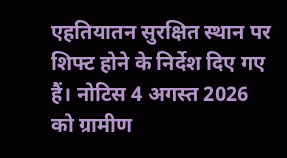एहतियातन सुरक्षित स्थान पर शिफ्ट होने के निर्देश दिए गए हैं। नोटिस 4 अगस्त 2026 को ग्रामीण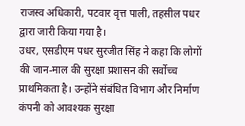राजस्व अधिकारी, पटवार वृत्त पाली, तहसील पधर द्वारा जारी किया गया है।
उधर, एसडीएम पधर सुरजीत सिंह ने कहा कि लोगों की जान-माल की सुरक्षा प्रशासन की सर्वोच्च प्राथमिकता है। उन्होंने संबंधित विभाग और निर्माण कंपनी को आवश्यक सुरक्षा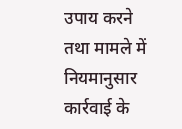उपाय करने तथा मामले में नियमानुसार कार्रवाई के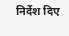निर्देश दिए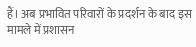हैं। अब प्रभावित परिवारों के प्रदर्शन के बाद इस मामले में प्रशासन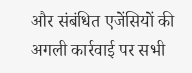और संबंधित एजेंसियों की अगली कार्रवाई पर सभी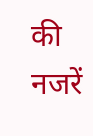की नजरें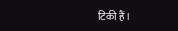टिकी हैं।